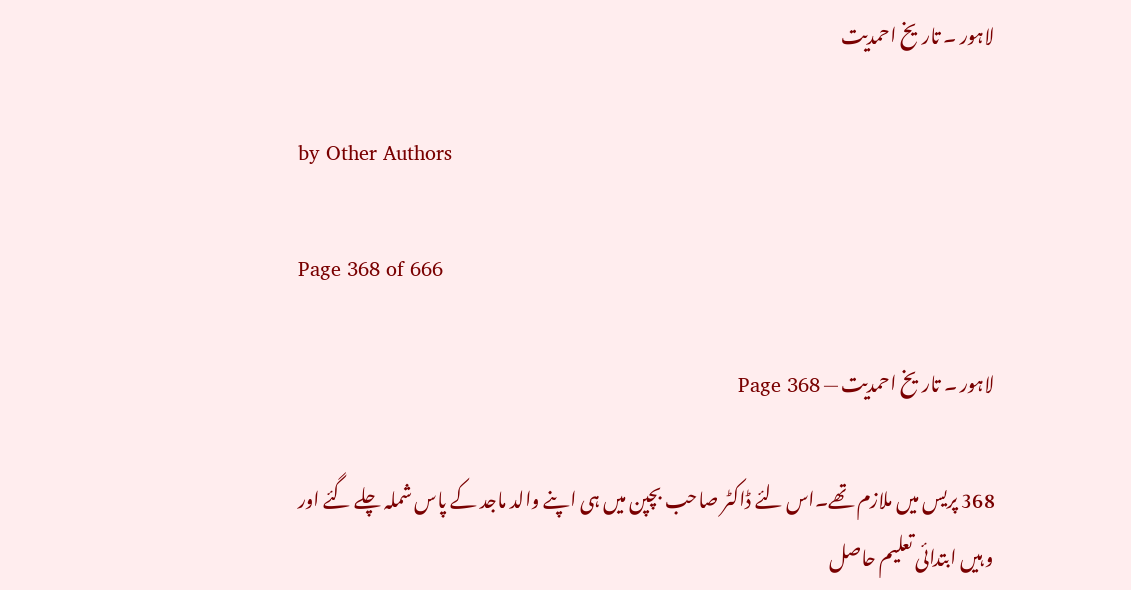لاہور ۔ تاریخ احمدیت

by Other Authors

Page 368 of 666

لاہور ۔ تاریخ احمدیت — Page 368

368 پریس میں ملازم تھے۔اس لئے ڈاکٹر صاحب بچپن میں ہی اپنے والد ماجد کے پاس شملہ چلے گئے اور و ہیں ابتدائی تعلیم حاصل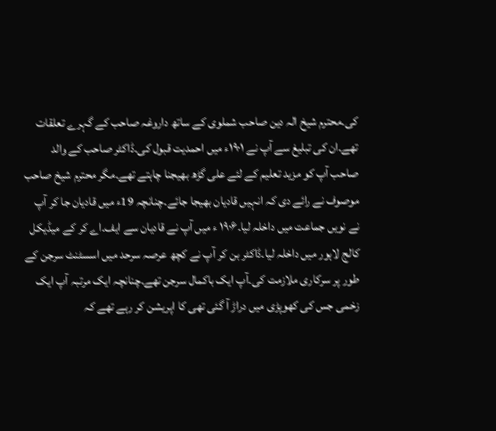کی۔محترم شیخ الہ دین صاحب شملوی کے ساتھ داروغہ صاحب کے گہرے تعلقات تھے۔ان کی تبلیغ سے آپ نے ۱۹۰۱ء میں احمدیت قبول کی۔ڈاکٹر صاحب کے والد صاحب آپ کو مزید تعلیم کے لئے علی گڑھ بھیجنا چاہتے تھے۔مگر محترم شیخ صاحب موصوف نے رائے دی کہ انہیں قادیان بھیجا جائے۔چنانچہ 19ء میں قادیان جا کر آپ نے نویں جماعت میں داخلہ لیا۔۱۹۰۶ ء میں آپ نے قادیان سے ایف۔اے کر کے میڈیکل کالج لاہور میں داخلہ لیا۔ڈاکٹر بن کر آپ نے کچھ عرصہ سرحد میں اسسٹنٹ سرجن کے طور پر سرکاری ملازمت کی۔آپ ایک باکمال سرجن تھے۔چنانچہ ایک مرتبہ آپ ایک زخمی جس کی کھوپڑی میں دراڑ آ گئی تھی کا اپریشن کر رہے تھے کہ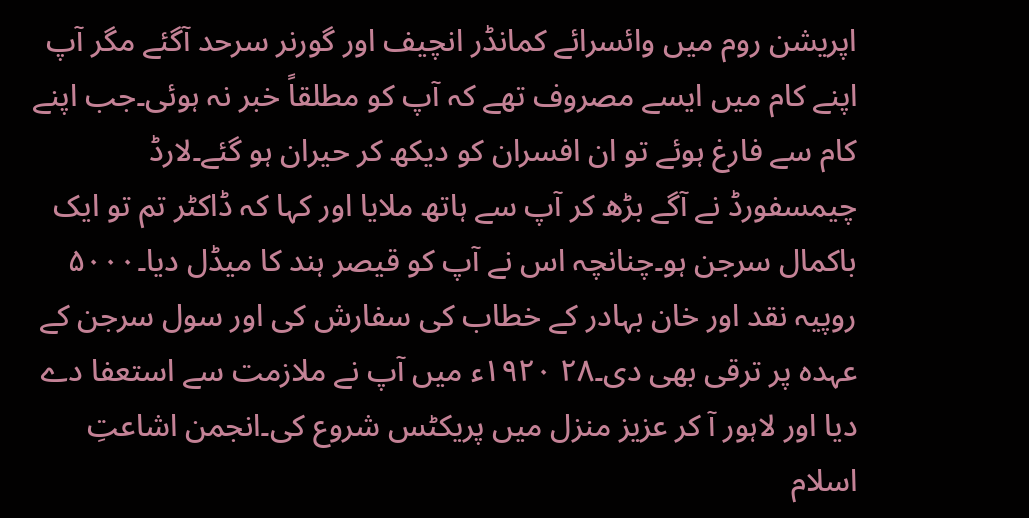اپریشن روم میں وائسرائے کمانڈر انچیف اور گورنر سرحد آگئے مگر آپ اپنے کام میں ایسے مصروف تھے کہ آپ کو مطلقاً خبر نہ ہوئی۔جب اپنے کام سے فارغ ہوئے تو ان افسران کو دیکھ کر حیران ہو گئے۔لارڈ چیمسفورڈ نے آگے بڑھ کر آپ سے ہاتھ ملایا اور کہا کہ ڈاکٹر تم تو ایک باکمال سرجن ہو۔چنانچہ اس نے آپ کو قیصر ہند کا میڈل دیا۔۵۰۰۰ روپیہ نقد اور خان بہادر کے خطاب کی سفارش کی اور سول سرجن کے عہدہ پر ترقی بھی دی۔۲۸ ۱۹۲۰ء میں آپ نے ملازمت سے استعفا دے دیا اور لاہور آ کر عزیز منزل میں پریکٹس شروع کی۔انجمن اشاعتِ اسلام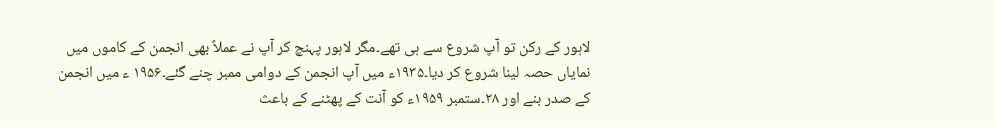لاہور کے رکن تو آپ شروع سے ہی تھے۔مگر لاہور پہنچ کر آپ نے عملاً بھی انجمن کے کاموں میں نمایاں حصہ لینا شروع کر دیا۔۱۹۳۵ء میں آپ انجمن کے دوامی ممبر چنے گئے۔۱۹۵۶ ء میں انجمن کے صدر بنے اور ۲۸۔ستمبر ۱۹۵۹ء کو آنت کے پھٹنے کے باعث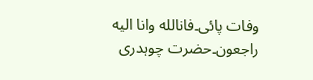وفات پائی۔فانالله وانا اليه راجعون۔حضرت چوہدری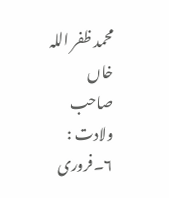محمد ظفر اللہ خاں صاحب ولادت : ۶۔فروری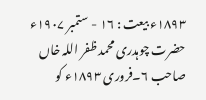۱۸۹۳ء بیعت : ۱۶ - ستمبر ۱۹۰۷ء حضرت چوہدری محمد ظفر اللہ خاں صاحب ۶۔فروری ۱۸۹۳ء کو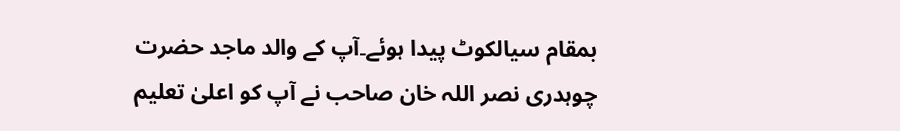بمقام سیالکوٹ پیدا ہوئے۔آپ کے والد ماجد حضرت چوہدری نصر اللہ خان صاحب نے آپ کو اعلیٰ تعلیم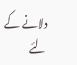دلانے کے لئے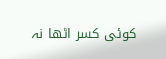کوئی کسر اٹھا نہ